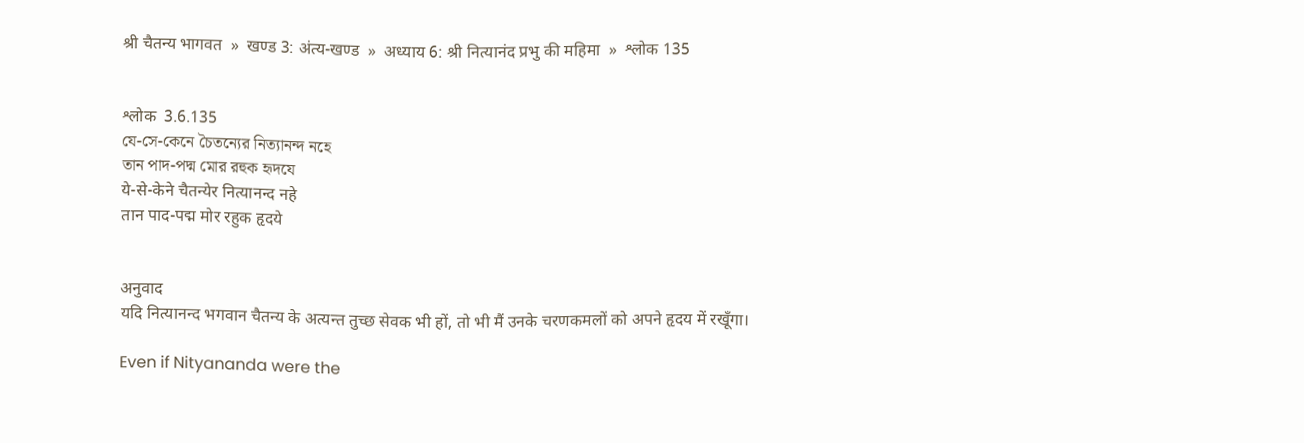श्री चैतन्य भागवत  »  खण्ड 3: अंत्य-खण्ड  »  अध्याय 6: श्री नित्यानंद प्रभु की महिमा  »  श्लोक 135


श्लोक  3.6.135
যে-সে-কেনে চৈতন্যের নিত্যানন্দ নহে
তান পাদ-পদ্ম মোর রহুক হৃদযে
ये-से-केने चैतन्येर नित्यानन्द नहे
तान पाद-पद्म मोर रहुक हृदये


अनुवाद
यदि नित्यानन्द भगवान चैतन्य के अत्यन्त तुच्छ सेवक भी हों, तो भी मैं उनके चरणकमलों को अपने हृदय में रखूँगा।

Even if Nityananda were the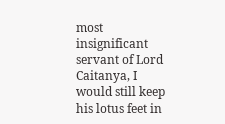most insignificant servant of Lord Caitanya, I would still keep his lotus feet in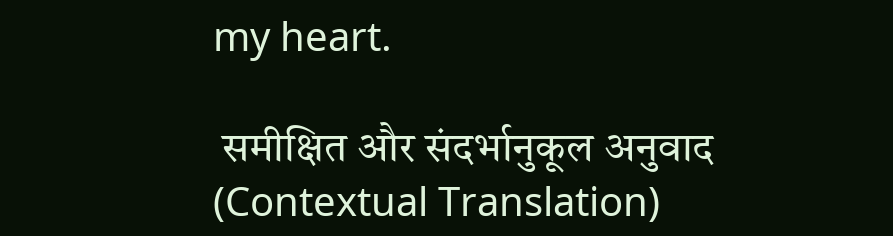my heart.

 समीक्षित और संदर्भानुकूल अनुवाद (Contextual Translation)